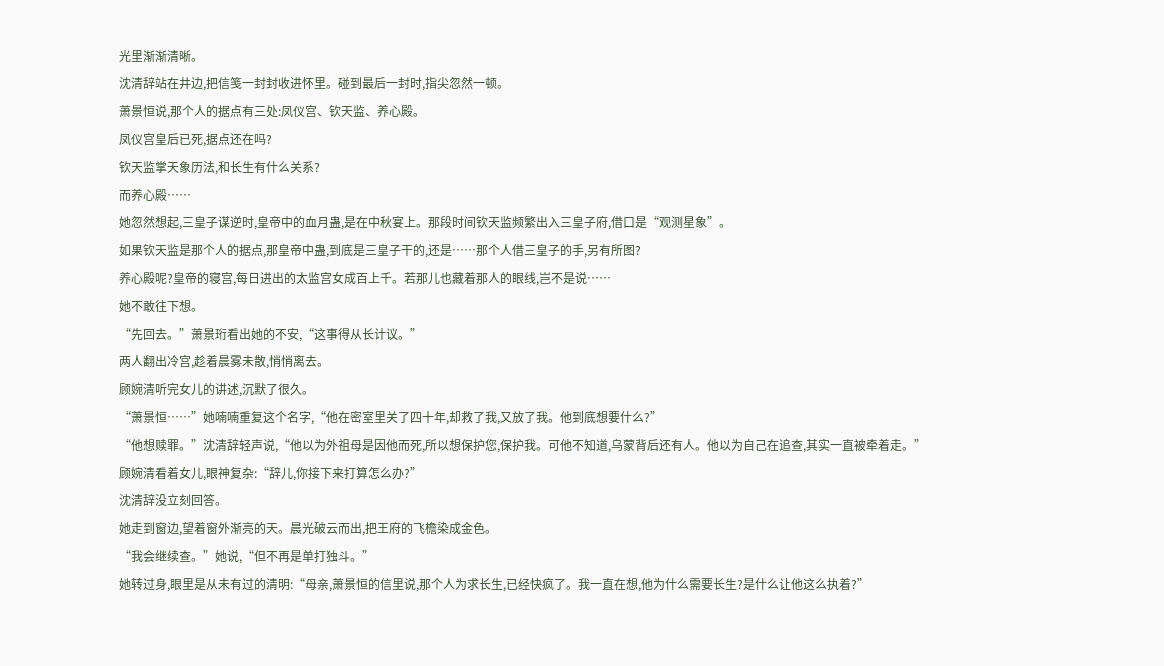光里渐渐清晰。
沈清辞站在井边,把信笺一封封收进怀里。碰到最后一封时,指尖忽然一顿。
萧景恒说,那个人的据点有三处:凤仪宫、钦天监、养心殿。
凤仪宫皇后已死,据点还在吗?
钦天监掌天象历法,和长生有什么关系?
而养心殿……
她忽然想起,三皇子谋逆时,皇帝中的血月蛊,是在中秋宴上。那段时间钦天监频繁出入三皇子府,借口是“观测星象”。
如果钦天监是那个人的据点,那皇帝中蛊,到底是三皇子干的,还是……那个人借三皇子的手,另有所图?
养心殿呢?皇帝的寝宫,每日进出的太监宫女成百上千。若那儿也藏着那人的眼线,岂不是说……
她不敢往下想。
“先回去。”萧景珩看出她的不安,“这事得从长计议。”
两人翻出冷宫,趁着晨雾未散,悄悄离去。
顾婉清听完女儿的讲述,沉默了很久。
“萧景恒……”她喃喃重复这个名字,“他在密室里关了四十年,却救了我,又放了我。他到底想要什么?”
“他想赎罪。”沈清辞轻声说,“他以为外祖母是因他而死,所以想保护您,保护我。可他不知道,乌蒙背后还有人。他以为自己在追查,其实一直被牵着走。”
顾婉清看着女儿,眼神复杂:“辞儿,你接下来打算怎么办?”
沈清辞没立刻回答。
她走到窗边,望着窗外渐亮的天。晨光破云而出,把王府的飞檐染成金色。
“我会继续查。”她说,“但不再是单打独斗。”
她转过身,眼里是从未有过的清明:“母亲,萧景恒的信里说,那个人为求长生,已经快疯了。我一直在想,他为什么需要长生?是什么让他这么执着?”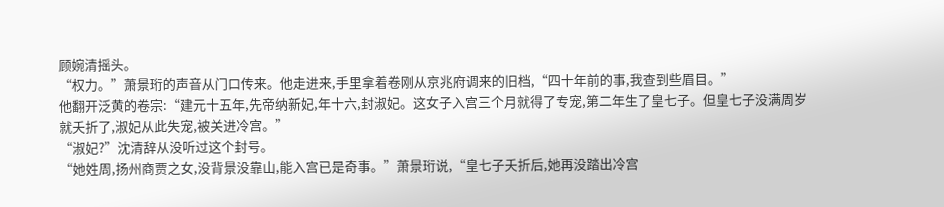顾婉清摇头。
“权力。”萧景珩的声音从门口传来。他走进来,手里拿着卷刚从京兆府调来的旧档,“四十年前的事,我查到些眉目。”
他翻开泛黄的卷宗:“建元十五年,先帝纳新妃,年十六,封淑妃。这女子入宫三个月就得了专宠,第二年生了皇七子。但皇七子没满周岁就夭折了,淑妃从此失宠,被关进冷宫。”
“淑妃?”沈清辞从没听过这个封号。
“她姓周,扬州商贾之女,没背景没靠山,能入宫已是奇事。”萧景珩说,“皇七子夭折后,她再没踏出冷宫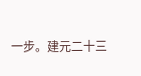一步。建元二十三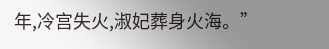年,冷宫失火,淑妃葬身火海。”